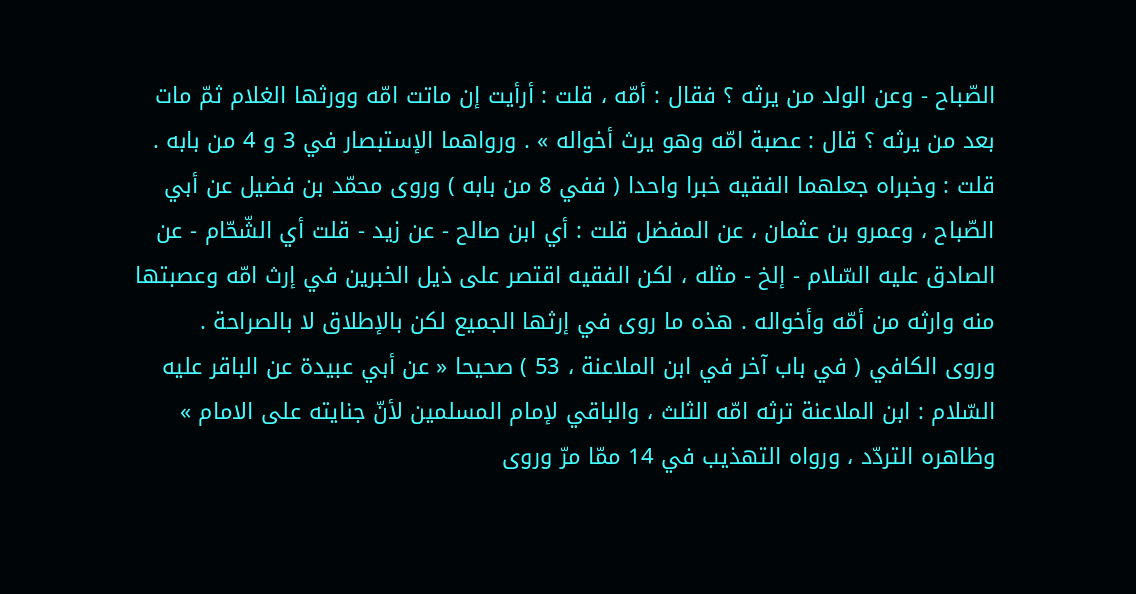الصّباح - وعن الولد من يرثه ؟ فقال : أمّه ، قلت : أرأيت إن ماتت امّه وورثها الغلام ثمّ مات بعد من يرثه ؟ قال : عصبة امّه وهو يرث أخواله » . ورواهما الإستبصار في 3 و 4 من بابه .
قلت : وخبراه جعلهما الفقيه خبرا واحدا ( ففي 8 من بابه ) وروى محمّد بن فضيل عن أبي الصّباح ، وعمرو بن عثمان ، عن المفضل قلت : أي ابن صالح - عن زيد - قلت أي الشّحّام - عن الصادق عليه السّلام - إلخ - مثله ، لكن الفقيه اقتصر على ذيل الخبرين في إرث امّه وعصبتها منه وارثه من أمّه وأخواله . هذه ما روى في إرثها الجميع لكن بالإطلاق لا بالصراحة .
وروى الكافي ( في باب آخر في ابن الملاعنة ، 53 ) صحيحا « عن أبي عبيدة عن الباقر عليه السّلام : ابن الملاعنة ترثه امّه الثلث ، والباقي لإمام المسلمين لأنّ جنايته على الامام » وظاهره التردّد ، ورواه التهذيب في 14 ممّا مرّ وروى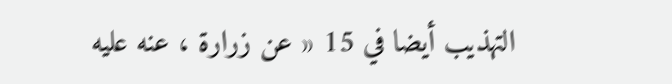التهذيب أيضا في 15 « عن زرارة ، عنه عليه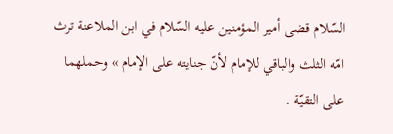السّلام قضى أمير المؤمنين عليه السّلام في ابن الملاعنة ترث امّه الثلث والباقي للإمام لأنّ جنايته على الإمام » وحملهما على التقيّة .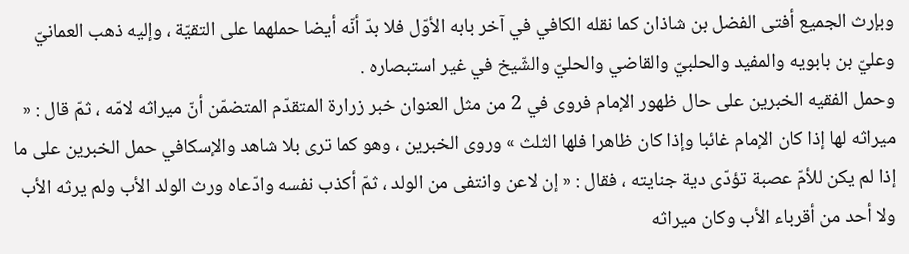وبإرث الجميع أفتى الفضل بن شاذان كما نقله الكافي في آخر بابه الأوّل فلا بدّ أنّه أيضا حملهما على التقيّة ، وإليه ذهب العمانيّ وعليّ بن بابويه والمفيد والحلبيّ والقاضي والحليّ والشّيخ في غير استبصاره .
وحمل الفقيه الخبرين على حال ظهور الإمام فروى في 2 من مثل العنوان خبر زرارة المتقدّم المتضمّن أنّ ميراثه لامّه ، ثمّ قال : « ميراثه لها إذا كان الإمام غائبا وإذا كان ظاهرا فلها الثلث » وروى الخبرين ، وهو كما ترى بلا شاهد والإسكافي حمل الخبرين على ما إذا لم يكن للأمّ عصبة تؤدّى دية جنايته ، فقال : « إن لاعن وانتفى من الولد ، ثمّ أكذب نفسه وادّعاه ورث الولد الأب ولم يرثه الأب ولا أحد من أقرباء الأب وكان ميراثه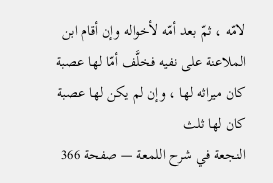لامّه ، ثمّ بعد أمّه لأخواله وإن أقام ابن الملاعنة على نفيه فخلَّف أمّا لها عصبة كان ميراثه لها ، وإن لم يكن لها عصبة كان لها ثلث
النجعة في شرح اللمعة — صفحة 366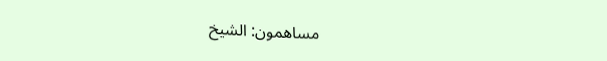مساهمون: الشيخ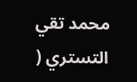محمد تقي التستري (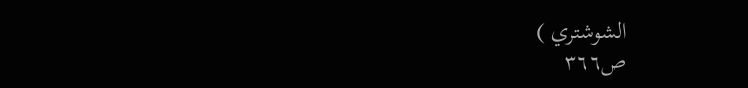الشوشتري )
ص٣٦٦